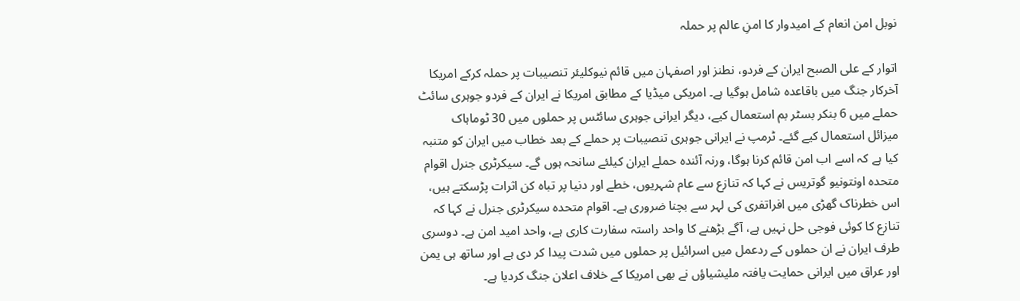نوبل امن انعام کے امیدوار کا امنِ عالم پر حملہ

اتوار کے علی الصبح ایران کے فردو، نطنز اور اصفہان میں قائم نیوکلیئر تنصیبات پر حملہ کرکے امریکا آخرکار جنگ میں باقاعدہ شامل ہوگیا ہے۔ امریکی میڈیا کے مطابق امریکا نے ایران کے فردو جوہری سائٹ حملے میں 6 بنکر بسٹر بم استعمال کیے، دیگر ایرانی جوہری سائٹس پر حملوں میں 30 ٹوماہاک میزائل استعمال کیے گئے۔ ٹرمپ نے ایرانی جوہری تنصیبات پر حملے کے بعد خطاب میں ایران کو متنبہ کیا ہے کہ اسے اب امن قائم کرنا ہوگا، ورنہ آئندہ حملے ایران کیلئے سانحہ ہوں گے۔ سیکرٹری جنرل اقوام متحدہ اونتونیو گوتریس نے کہا کہ تنازع سے عام شہریوں، خطے اور دنیا پر تباہ کن اثرات پڑسکتے ہیں، اس خطرناک گھڑی میں افراتفری کی لہر سے بچنا ضروری ہے۔ اقوام متحدہ سیکرٹری جنرل نے کہا کہ تنازع کا کوئی فوجی حل نہیں ہے، آگے بڑھنے کا واحد راستہ سفارت کاری ہے، واحد امید امن ہے۔ دوسری طرف ایران نے ان حملوں کے ردعمل میں اسرائیل پر حملوں میں شدت پیدا کر دی ہے اور ساتھ ہی یمن اور عراق میں ایرانی حمایت یافتہ ملیشیاؤں نے بھی امریکا کے خلاف اعلان جنگ کردیا ہے۔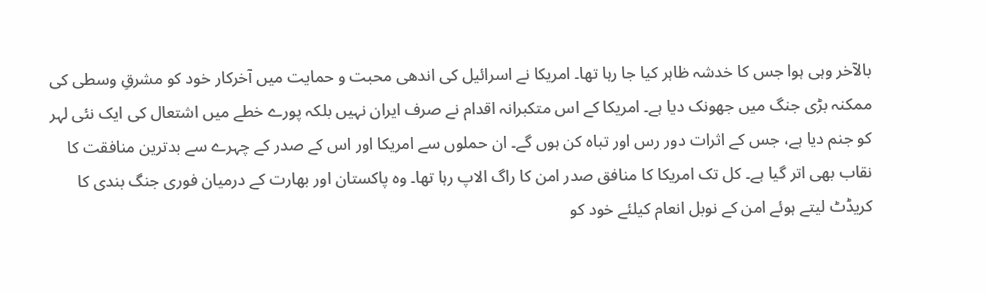بالآخر وہی ہوا جس کا خدشہ ظاہر کیا جا رہا تھا۔ امریکا نے اسرائیل کی اندھی محبت و حمایت میں آخرکار خود کو مشرقِ وسطی کی ممکنہ بڑی جنگ میں جھونک دیا ہے۔ امریکا کے اس متکبرانہ اقدام نے صرف ایران نہیں بلکہ پورے خطے میں اشتعال کی ایک نئی لہر کو جنم دیا ہے، جس کے اثرات دور رس اور تباہ کن ہوں گے۔ ان حملوں سے امریکا اور اس کے صدر کے چہرے سے بدترین منافقت کا نقاب بھی اتر گیا ہے۔ کل تک امریکا کا منافق صدر امن کا راگ الاپ رہا تھا۔ وہ پاکستان اور بھارت کے درمیان فوری جنگ بندی کا کریڈٹ لیتے ہوئے امن کے نوبل انعام کیلئے خود کو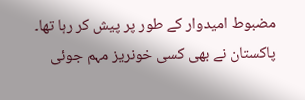مضبوط امیدوار کے طور پر پیش کر رہا تھا۔ پاکستان نے بھی کسی خونریز مہم جوئی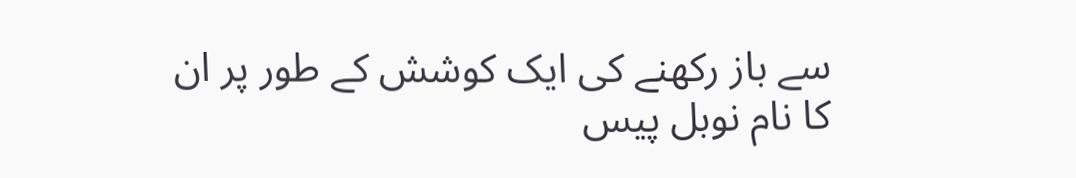سے باز رکھنے کی ایک کوشش کے طور پر ان کا نام نوبل پیس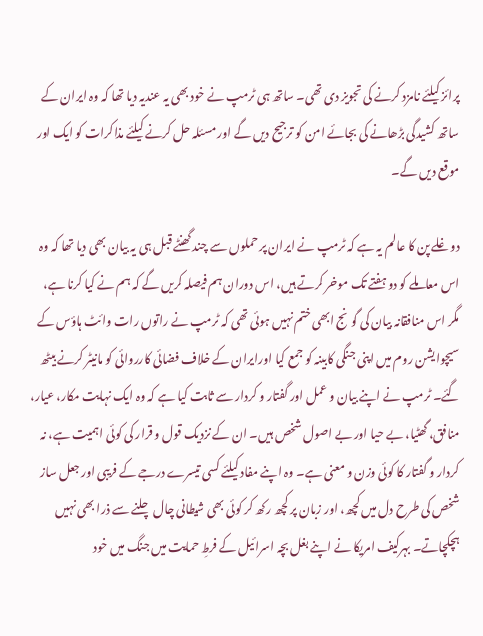پرائز کیلئے نامزد کرنے کی تجویز دی تھی۔ ساتھ ہی ٹرمپ نے خود بھی یہ عندیہ دیا تھا کہ وہ ایران کے ساتھ کشیدگی بڑھانے کی بجائے امن کو ترجیح دیں گے اور مسئلہ حل کرنے کیلئے مذاکرات کو ایک اور موقع دیں گے۔

دوغلے پن کا عالم یہ ہے کہ ٹرمپ نے ایران پر حملوں سے چند گھنٹے قبل ہی یہ بیان بھی دیا تھا کہ وہ اس معاملے کو دو ہفتے تک موخر کرتے ہیں، اس دوران ہم فیصلہ کریں گے کہ ہم نے کیا کرنا ہے، مگر اس منافقانہ بیان کی گونج ابھی ختم نہیں ہوئی تھی کہ ٹرمپ نے راتوں رات وائٹ ہاؤس کے سیچوایشن روم میں اپنی جنگی کابینہ کو جمع کیا اورایران کے خلاف فضائی کارروائی کو مانیٹر کرنے بیٹھ گئے۔ ٹرمپ نے اپنے بیان و عمل اور گفتار و کردار سے ثابت کیا ہے کہ وہ ایک نہایت مکار، عیار، منافق، گھٹیا، بے حیا اور بے اصول شخص ہیں۔ ان کے نزدیک قول و قرار کی کوئی اہمیت ہے، نہ کردار و گفتار کا کوئی وزن و معنی ہے۔ وہ اپنے مفاد کیلئے کسی تیسرے درجے کے فریبی اور جعل ساز شخص کی طرح دل میں کچھ، اور زبان پر کچھ رکھ کر کوئی بھی شیطانی چال چلنے سے ذرا بھی نہیں ہچکچاتے۔ بہرکیف امریکا نے اپنے بغل بچہ اسرائیل کے فرطِ حمایت میں جنگ میں خود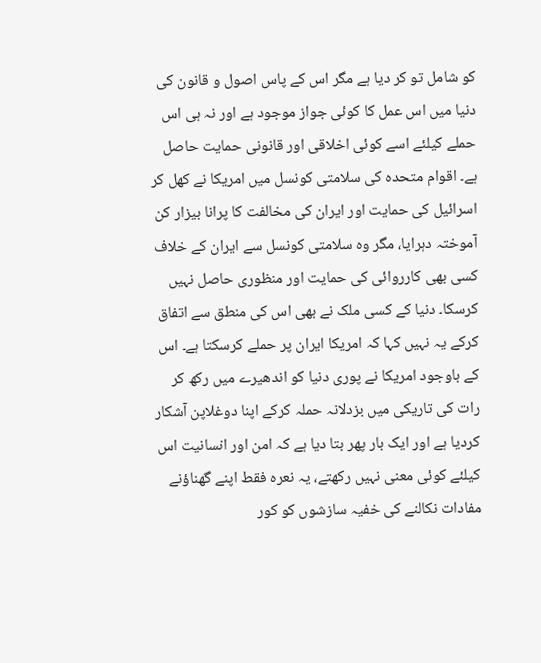کو شامل تو کر دیا ہے مگر اس کے پاس اصول و قانون کی دنیا میں اس عمل کا کوئی جواز موجود ہے اور نہ ہی اس حملے کیلئے اسے کوئی اخلاقی اور قانونی حمایت حاصل ہے۔ اقوام متحدہ کی سلامتی کونسل میں امریکا نے کھل کر اسرائیل کی حمایت اور ایران کی مخالفت کا پرانا بیزار کن آموختہ دہرایا، مگر وہ سلامتی کونسل سے ایران کے خلاف کسی بھی کارروائی کی حمایت اور منظوری حاصل نہیں کرسکا۔ دنیا کے کسی ملک نے بھی اس کی منطق سے اتفاق کرکے یہ نہیں کہا کہ امریکا ایران پر حملے کرسکتا ہے۔ اس کے باوجود امریکا نے پوری دنیا کو اندھیرے میں رکھ کر رات کی تاریکی میں بزدلانہ حملہ کرکے اپنا دوغلاپن آشکار کردیا ہے اور ایک بار پھر بتا دیا ہے کہ امن اور انسانیت اس کیلئے کوئی معنی نہیں رکھتے، یہ نعرہ فقط اپنے گھناؤنے مفادات نکالنے کی خفیہ سازشوں کو کور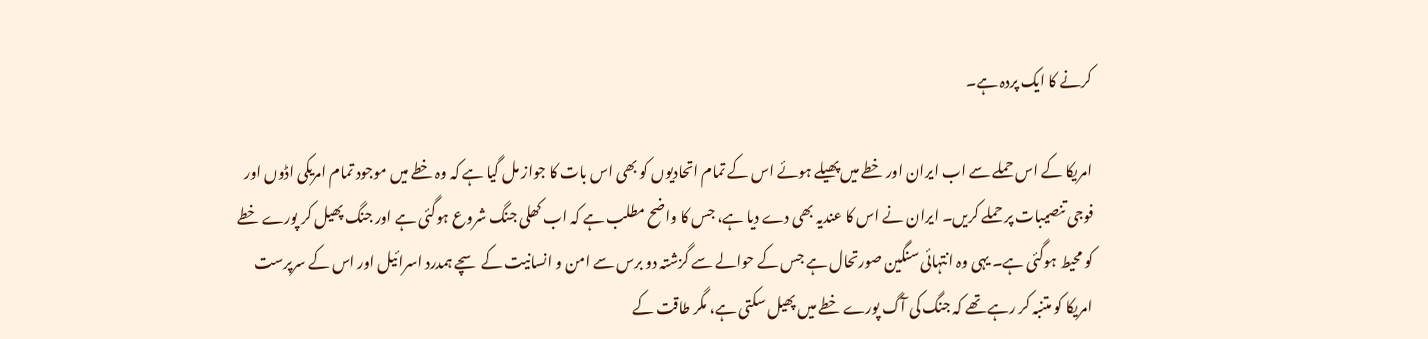کرنے کا ایک پردہ ہے۔

امریکا کے اس حملے سے اب ایران اور خطے میں پھیلے ہوئے اس کے تمام اتحادیوں کو بھی اس بات کا جواز مل گیا ہے کہ وہ خطے میں موجود تمام امریکی اڈوں اور فوجی تنصیبات پر حملے کریں۔ ایران نے اس کا عندیہ بھی دے دیا ہے، جس کا واضح مطلب ہے کہ اب کھلی جنگ شروع ہوگئی ہے اور جنگ پھیل کر پورے خطے کو محیط ہوگئی ہے۔ یہی وہ انتہائی سنگین صورتحال ہے جس کے حوالے سے گزشتہ دو برس سے امن و انسانیت کے سچے ہمدرد اسرائیل اور اس کے سرپرست امریکا کو متنبہ کر رہے تھے کہ جنگ کی آگ پورے خطے میں پھیل سکتی ہے، مگر طاقت کے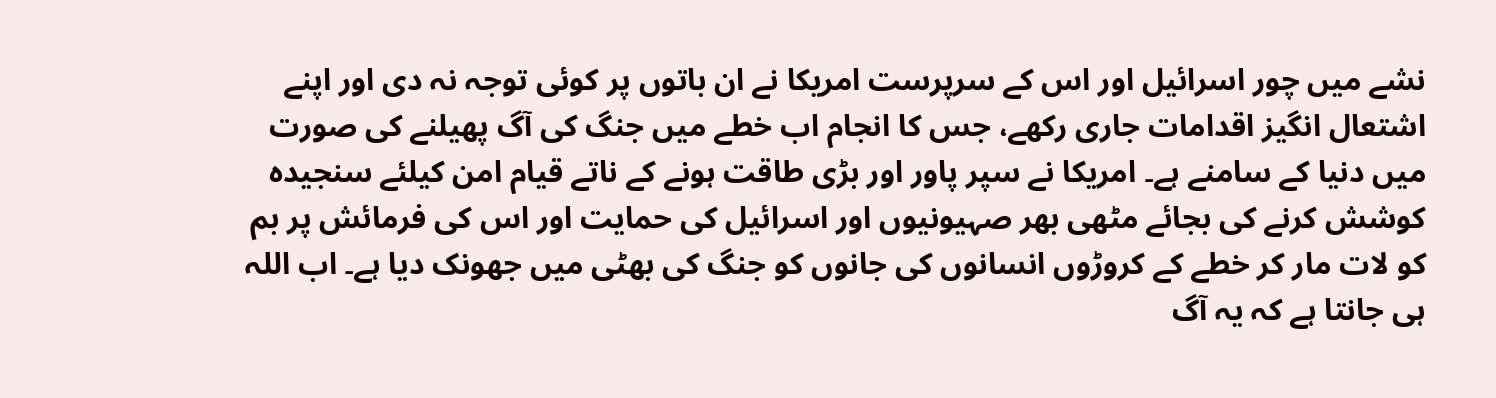نشے میں چور اسرائیل اور اس کے سرپرست امریکا نے ان باتوں پر کوئی توجہ نہ دی اور اپنے اشتعال انگیز اقدامات جاری رکھے، جس کا انجام اب خطے میں جنگ کی آگ پھیلنے کی صورت میں دنیا کے سامنے ہے۔ امریکا نے سپر پاور اور بڑی طاقت ہونے کے ناتے قیام امن کیلئے سنجیدہ کوشش کرنے کی بجائے مٹھی بھر صہیونیوں اور اسرائیل کی حمایت اور اس کی فرمائش پر بم کو لات مار کر خطے کے کروڑوں انسانوں کی جانوں کو جنگ کی بھٹی میں جھونک دیا ہے۔ اب اللہ ہی جانتا ہے کہ یہ آگ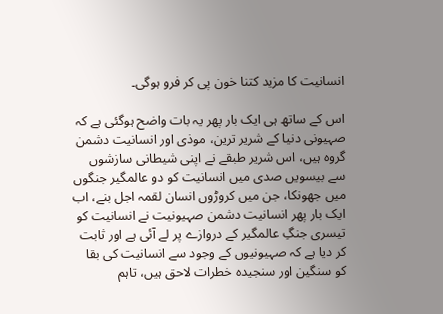انسانیت کا مزید کتنا خون پی کر فرو ہوگی۔

اس کے ساتھ ہی ایک بار پھر یہ بات واضح ہوگئی ہے کہ صہیونی دنیا کے شریر ترین، موذی اور انسانیت دشمن گروہ ہیں، اس شریر طبقے نے اپنی شیطانی سازشوں سے بیسویں صدی میں انسانیت کو دو عالمگیر جنگوں میں جھونکا، جن میں کروڑوں انسان لقمہ اجل بنے، اب ایک بار پھر انسانیت دشمن صہیونیت نے انسانیت کو تیسری جنگِ عالمگیر کے دروازے پر لے آئی ہے اور ثابت کر دیا ہے کہ صہیونیوں کے وجود سے انسانیت کی بقا کو سنگین اور سنجیدہ خطرات لاحق ہیں، تاہم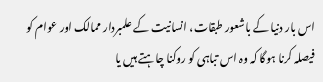اس بار دنیا کے باشعور طبقات، انسانیت کے علمبردار ممالک اور عوام کو فیصلہ کرنا ہوگا کہ وہ اس تباہی کو روکنا چاہتے ہیں یا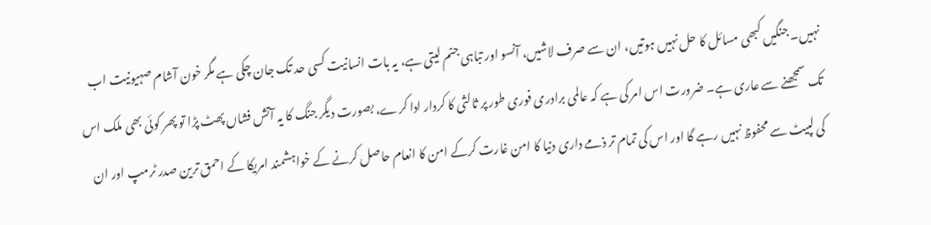نہیں۔ جنگیں کبھی مسائل کا حل نہیں ہوتیں، ان سے صرف لاشیں، آنسو اور تباہی جنم لیتی ہے، یہ بات انسانیت کسی حد تک جان چکی ہے مگر خون آشام صہیونیت اب تک سمجھنے سے عاری ہے۔ ضرورت اس امر کی ہے کہ عالمی برادری فوری طور پر ثالثی کا کردار ادا کرے، بصورت دیگر جنگ کا یہ آتش فشاں پھٹ پڑا تو پھر کوئی بھی ملک اس کی لپیٹ سے محفوظ نہیں رہے گا اور اس کی تمام تر ذمے داری دنیا کا امن غارت کرکے امن کا انعام حاصل کرنے کے خواہشمند امریکا کے احمق ترین صدر ٹرمپ اور ان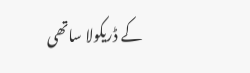کے ڈریکولا ساتھی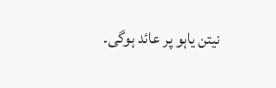نیتن یاہو پر عائد ہوگی۔